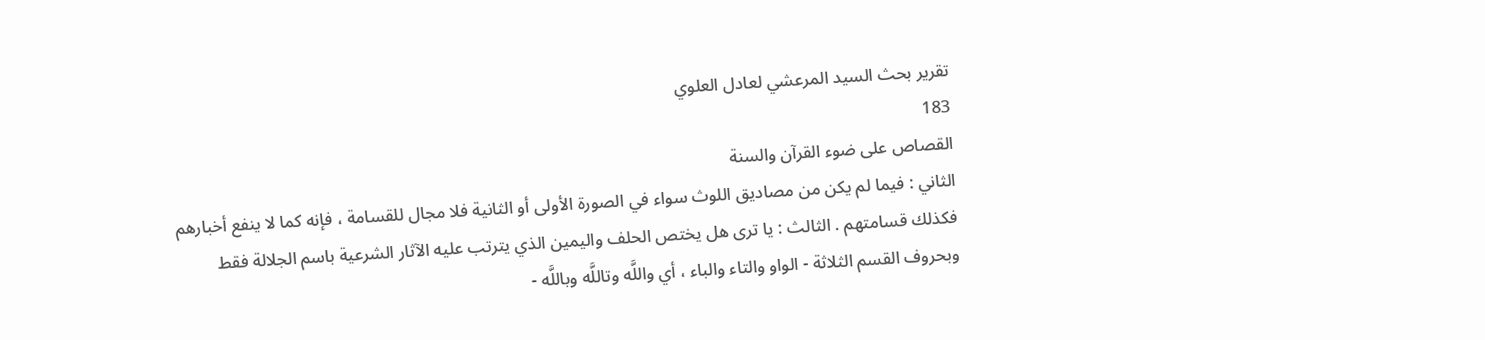تقرير بحث السيد المرعشي لعادل العلوي
183
القصاص على ضوء القرآن والسنة
الثاني : فيما لم يكن من مصاديق اللوث سواء في الصورة الأولى أو الثانية فلا مجال للقسامة ، فإنه كما لا ينفع أخبارهم فكذلك قسامتهم . الثالث : يا ترى هل يختص الحلف واليمين الذي يترتب عليه الآثار الشرعية باسم الجلالة فقط وبحروف القسم الثلاثة - الواو والتاء والباء ، أي واللَّه وتاللَّه وباللَّه -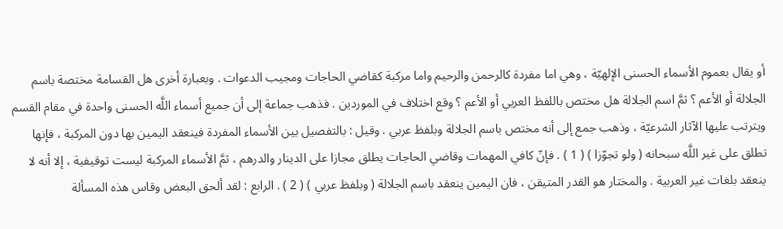أو يقال بعموم الأسماء الحسنى الإلهيّة ، وهي اما مفردة كالرحمن والرحيم واما مركبة كقاضي الحاجات ومجيب الدعوات . وبعبارة أخرى هل القسامة مختصة باسم الجلالة أو الأعم ؟ ثمَّ اسم الجلالة هل مختص باللفظ العربي أو الأعم ؟ وقع اختلاف في الموردين . فذهب جماعة إلى أن جميع أسماء اللَّه الحسنى واحدة في مقام القسم ويترتب عليها الآثار الشرعيّة ، وذهب جمع إلى أنه مختص باسم الجلالة وبلفظ عربي . وقيل : بالتفصيل بين الأسماء المفردة فينعقد اليمين بها دون المركبة ، فإنها تطلق على غير اللَّه سبحانه ( ولو تجوّزا ) ( 1 ) . فإنّ كافي المهمات وقاضي الحاجات يطلق مجازا على الدينار والدرهم ، ثمَّ الأسماء المركبة ليست توقيفية ، إلا أنه لا ينعقد بلغات غير العربية . والمختار هو القدر المتيقن ، فان اليمين ينعقد باسم الجلالة ( وبلفظ عربي ) ( 2 ) . الرابع : لقد ألحق البعض وقاس هذه المسألة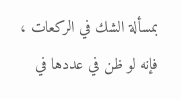بمسألة الشك في الركعات ، فإنه لو ظن في عددها في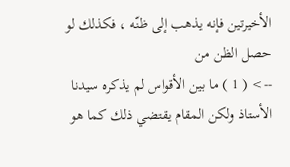الأخيرتين فإنه يذهب إلى ظنّه ، فكذلك لو حصل الظن من
--> ( 1 ) ما بين الأقواس لم يذكره سيدنا الأستاذ ولكن المقام يقتضي ذلك كما هو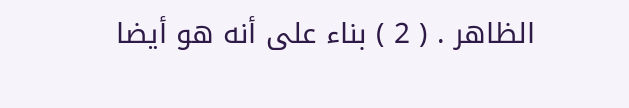الظاهر . ( 2 ) بناء على أنه هو أيضا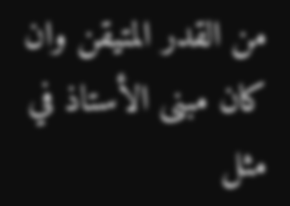من القدر المتيقن وان كان مبنى الأستاذ في مثل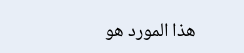هذا المورد هو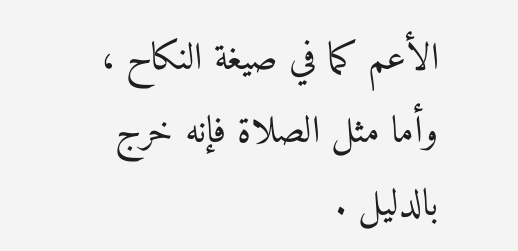الأعم كما في صيغة النكاح ، وأما مثل الصلاة فإنه خرج بالدليل .